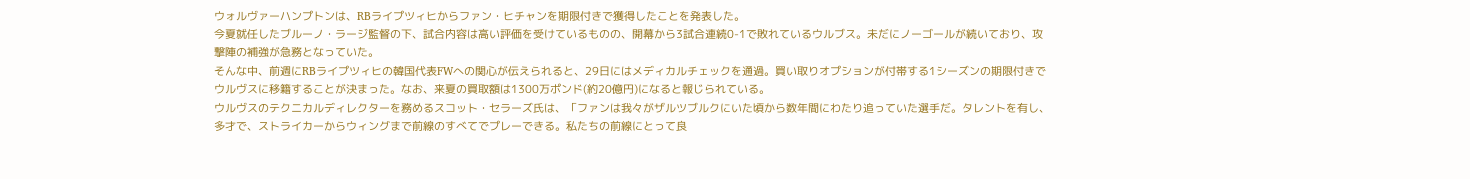ウォルヴァーハンプトンは、RBライプツィヒからファン・ヒチャンを期限付きで獲得したことを発表した。
今夏就任したブルーノ・ラージ監督の下、試合内容は高い評価を受けているものの、開幕から3試合連続0-1で敗れているウルブス。未だにノーゴールが続いており、攻撃陣の補強が急務となっていた。
そんな中、前週にRBライプツィヒの韓国代表FWへの関心が伝えられると、29日にはメディカルチェックを通過。買い取りオプションが付帯する1シーズンの期限付きでウルヴスに移籍することが決まった。なお、来夏の買取額は1300万ポンド(約20億円)になると報じられている。
ウルヴスのテクニカルディレクターを務めるスコット・セラーズ氏は、「ファンは我々がザルツブルクにいた頃から数年間にわたり追っていた選手だ。タレントを有し、多才で、ストライカーからウィングまで前線のすべてでプレーできる。私たちの前線にとって良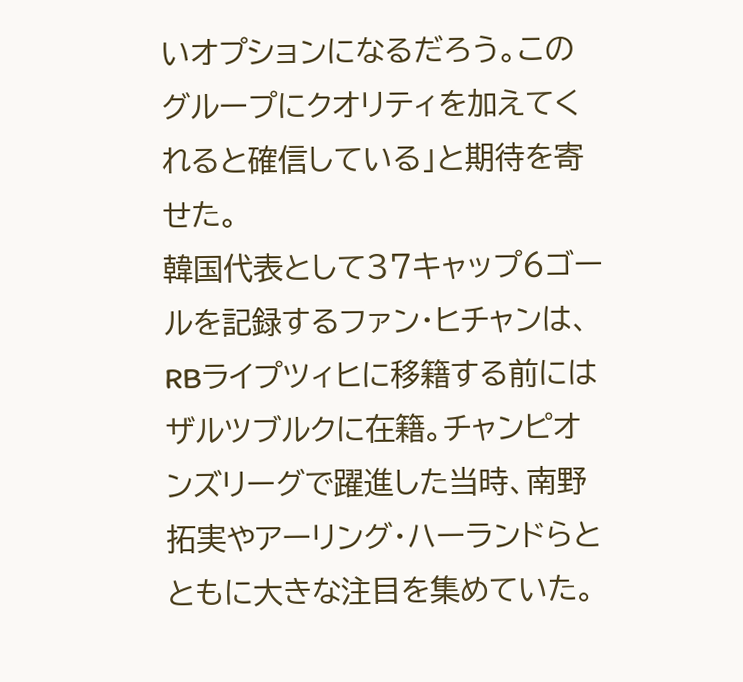いオプションになるだろう。このグループにクオリティを加えてくれると確信している」と期待を寄せた。
韓国代表として37キャップ6ゴールを記録するファン・ヒチャンは、RBライプツィヒに移籍する前にはザルツブルクに在籍。チャンピオンズリーグで躍進した当時、南野拓実やアーリング・ハーランドらとともに大きな注目を集めていた。